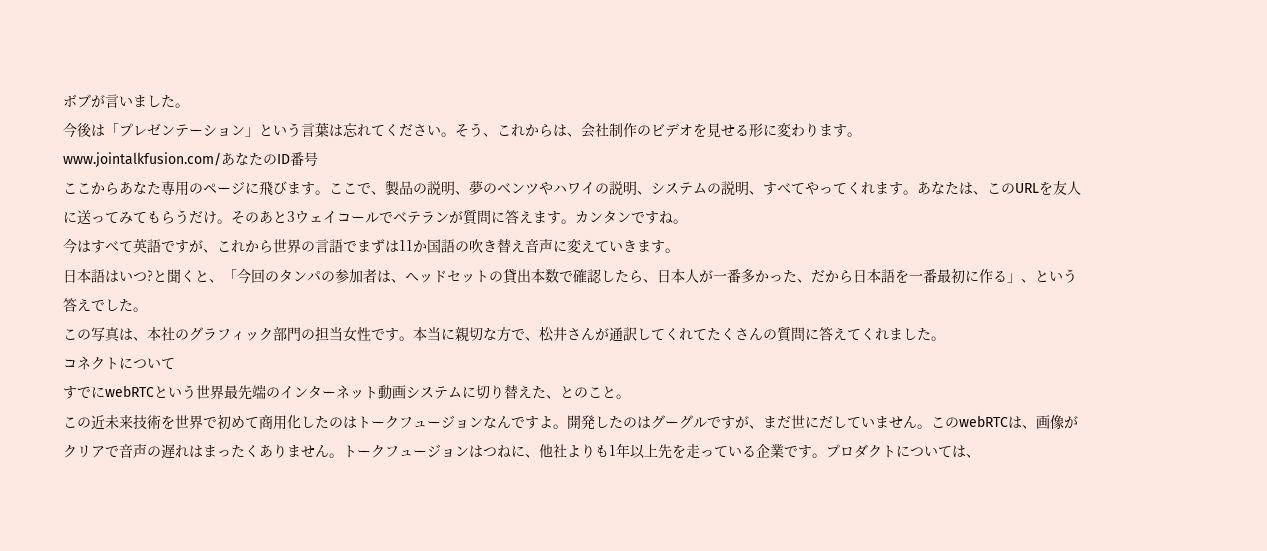ボブが言いました。
今後は「プレゼンテーション」という言葉は忘れてください。そう、これからは、会社制作のビデオを見せる形に変わります。
www.jointalkfusion.com/あなたのID番号
ここからあなた専用のページに飛びます。ここで、製品の説明、夢のベンツやハワイの説明、システムの説明、すべてやってくれます。あなたは、このURLを友人に送ってみてもらうだけ。そのあと3ウェイコールでベテランが質問に答えます。カンタンですね。
今はすべて英語ですが、これから世界の言語でまずは11か国語の吹き替え音声に変えていきます。
日本語はいつ?と聞くと、「今回のタンパの参加者は、ヘッドセットの貸出本数で確認したら、日本人が一番多かった、だから日本語を一番最初に作る」、という答えでした。
この写真は、本社のグラフィック部門の担当女性です。本当に親切な方で、松井さんが通訳してくれてたくさんの質問に答えてくれました。
コネクトについて
すでにwebRTCという世界最先端のインターネット動画システムに切り替えた、とのこと。
この近未来技術を世界で初めて商用化したのはトークフュージョンなんですよ。開発したのはグーグルですが、まだ世にだしていません。このwebRTCは、画像がクリアで音声の遅れはまったくありません。トークフュージョンはつねに、他社よりも1年以上先を走っている企業です。プロダクトについては、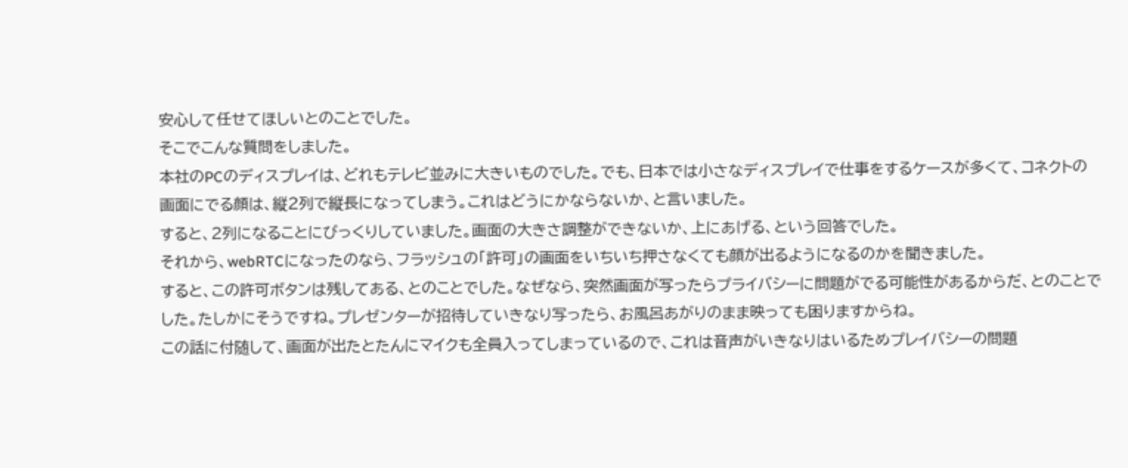安心して任せてほしいとのことでした。
そこでこんな質問をしました。
本社のPCのディスプレイは、どれもテレビ並みに大きいものでした。でも、日本では小さなディスプレイで仕事をするケースが多くて、コネクトの画面にでる顔は、縦2列で縦長になってしまう。これはどうにかならないか、と言いました。
すると、2列になることにびっくりしていました。画面の大きさ調整ができないか、上にあげる、という回答でした。
それから、webRTCになったのなら、フラッシュの「許可」の画面をいちいち押さなくても顔が出るようになるのかを聞きました。
すると、この許可ボタンは残してある、とのことでした。なぜなら、突然画面が写ったらプライバシーに問題がでる可能性があるからだ、とのことでした。たしかにそうですね。プレゼンターが招待していきなり写ったら、お風呂あがりのまま映っても困りますからね。
この話に付随して、画面が出たとたんにマイクも全員入ってしまっているので、これは音声がいきなりはいるためプレイバシーの問題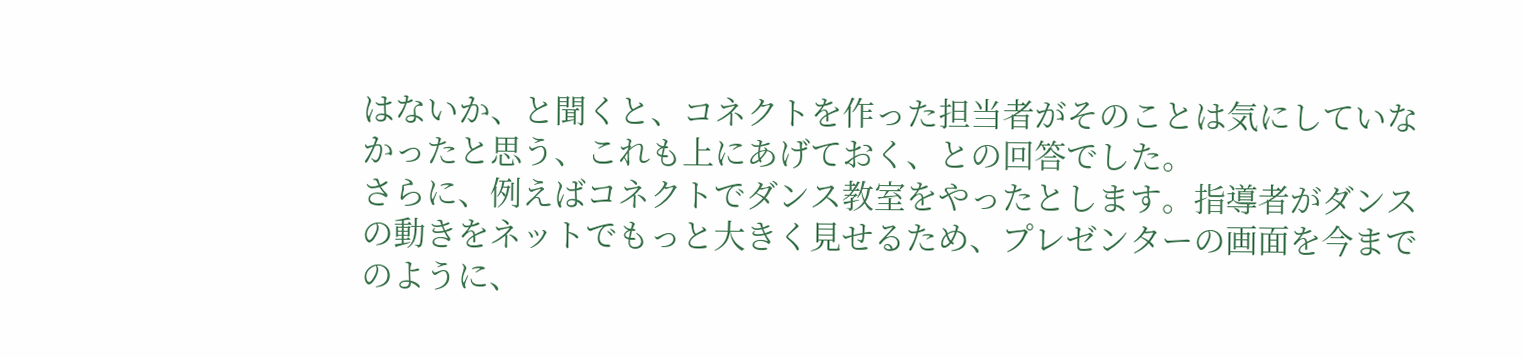はないか、と聞くと、コネクトを作った担当者がそのことは気にしていなかったと思う、これも上にあげておく、との回答でした。
さらに、例えばコネクトでダンス教室をやったとします。指導者がダンスの動きをネットでもっと大きく見せるため、プレゼンターの画面を今までのように、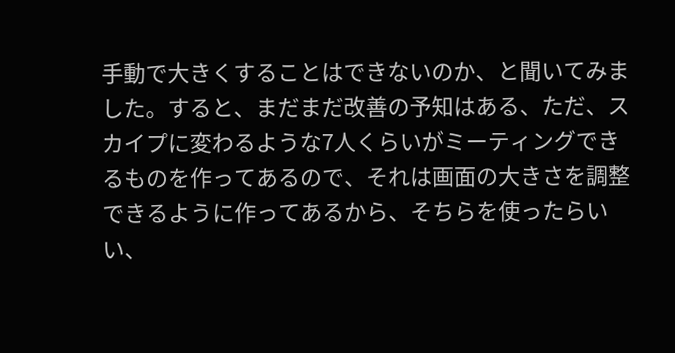手動で大きくすることはできないのか、と聞いてみました。すると、まだまだ改善の予知はある、ただ、スカイプに変わるような7人くらいがミーティングできるものを作ってあるので、それは画面の大きさを調整できるように作ってあるから、そちらを使ったらいい、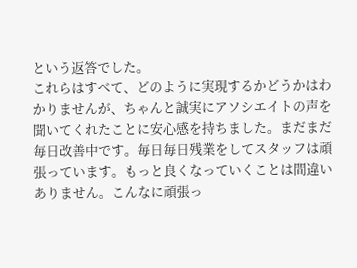という返答でした。
これらはすべて、どのように実現するかどうかはわかりませんが、ちゃんと誠実にアソシエイトの声を聞いてくれたことに安心感を持ちました。まだまだ毎日改善中です。毎日毎日残業をしてスタッフは頑張っています。もっと良くなっていくことは間違いありません。こんなに頑張っ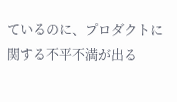ているのに、プロダクトに関する不平不満が出る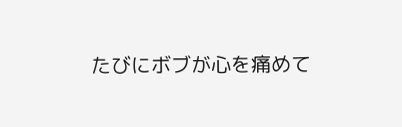たびにボブが心を痛めて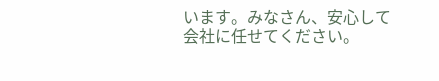います。みなさん、安心して会社に任せてください。